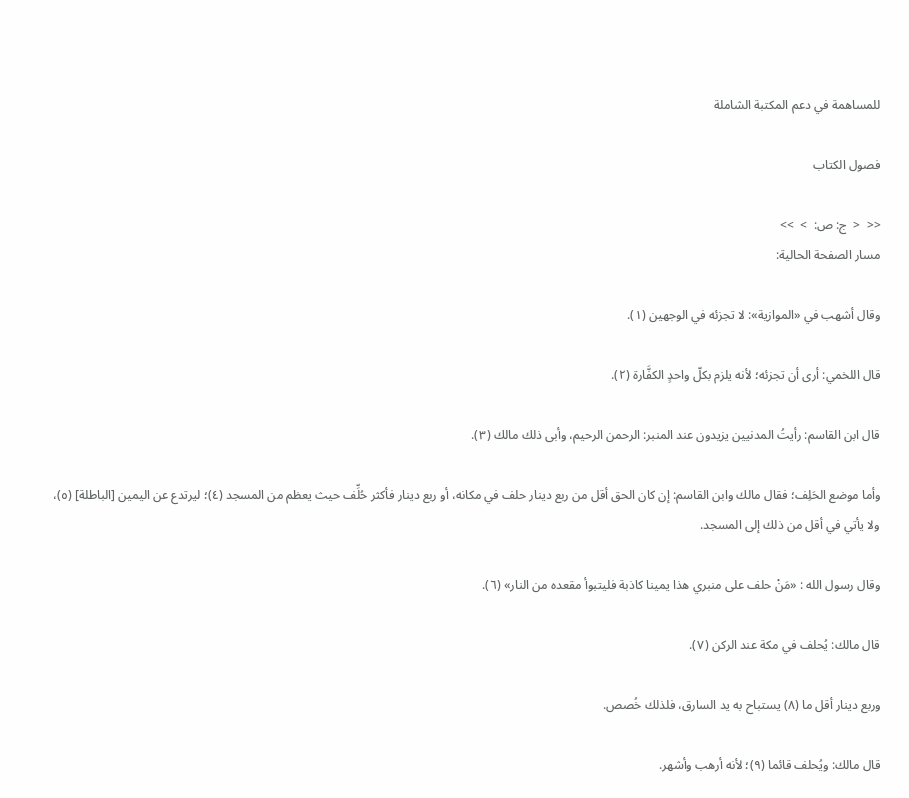للمساهمة في دعم المكتبة الشاملة

فصول الكتاب

<<  <  ج: ص:  >  >>
مسار الصفحة الحالية:

وقال أشهب في «الموازية»: لا تجزئه في الوجهين (١).

قال اللخمي: أرى أن تجزئه؛ لأنه يلزم بكلّ واحدٍ الكفَّارة (٢).

قال ابن القاسم: رأيتُ المدنيين يزيدون عند المنبر: الرحمن الرحيم، وأبى ذلك مالك (٣).

وأما موضع الحَلِف؛ فقال مالك وابن القاسم: إن كان الحق أقل من ربع دينار حلف في مكانه، أو ربع دينار فأكثر حُلِّف حيث يعظم من المسجد (٤)؛ ليرتدع عن اليمين [الباطلة] (٥)، ولا يأتي في أقل من ذلك إلى المسجد.

وقال رسول الله : «مَنْ حلف على منبري هذا يمينا كاذبة فليتبوأ مقعده من النار» (٦).

قال مالك: يُحلف في مكة عند الركن (٧).

وربع دينار أقل ما (٨) يستباح به يد السارق، فلذلك خُصص.

قال مالك: ويُحلف قائما (٩)؛ لأنه أرهب وأشهر.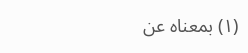(١) بمعناه عن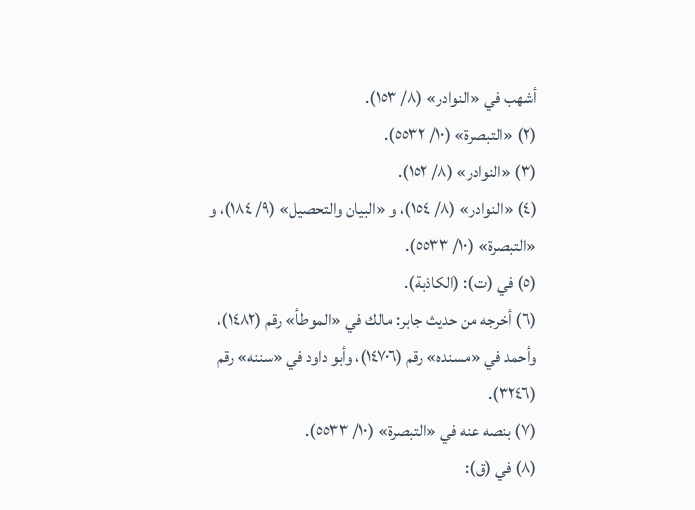أشهب في «النوادر» (٨/ ١٥٣).
(٢) «التبصرة» (١٠/ ٥٥٣٢).
(٣) «النوادر» (٨/ ١٥٢).
(٤) «النوادر» (٨/ ١٥٤)، و «البيان والتحصيل» (٩/ ١٨٤)، و «التبصرة» (١٠/ ٥٥٣٣).
(٥) في (ت): (الكاذبة).
(٦) أخرجه من حديث جابر: مالك في «الموطأ» رقم (١٤٨٢)، وأحمد في «مسنده» رقم (١٤٧٠٦)، وأبو داود في «سننه» رقم (٣٢٤٦).
(٧) بنصه عنه في «التبصرة» (١٠/ ٥٥٣٣).
(٨) في (ق):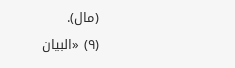(مال).
(٩) «البيان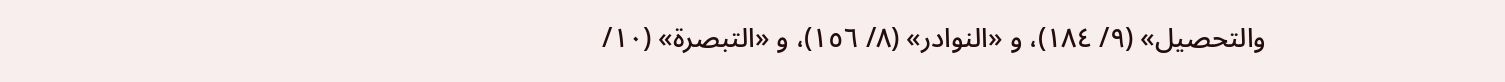والتحصيل» (٩/ ١٨٤)، و «النوادر» (٨/ ١٥٦)، و «التبصرة» (١٠/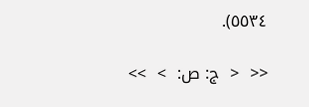٥٥٣٤).

<<  <  ج: ص:  >  >>